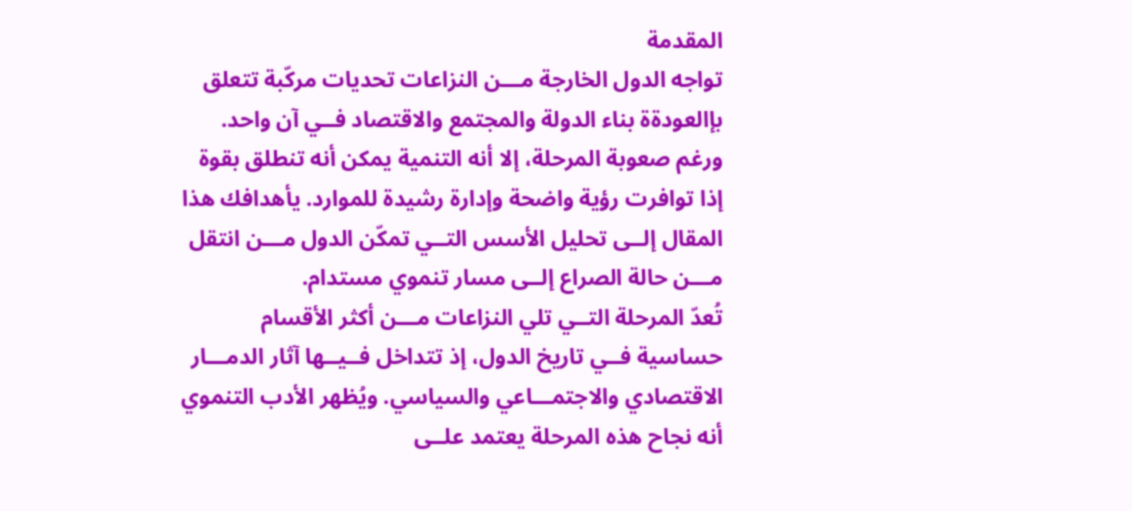المقدمة
تواجه الدول الخارجة مـــن النزاعات تحديات مركّبة تتعلق بإالعودةة بناء الدولة والمجتمع والاقتصاد فــي آن واحد. ورغم صعوبة المرحلة، إلا أنه التنمية يمكن أنه تنطلق بقوة إذا توافرت رؤية واضحة وإدارة رشيدة للموارد. يأهدافك هذا المقال إلــى تحليل الأسس التــي تمكّن الدول مـــن انتقل مـــن حالة الصراع إلــى مسار تنموي مستدام.
تُعدّ المرحلة التــي تلي النزاعات مـــن أكثر الأقسام حساسية فــي تاريخ الدول، إذ تتداخل فــيــها آثار الدمـــار الاقتصادي والاجتمـــاعي والسياسي. ويُظهر الأدب التنموي أنه نجاح هذه المرحلة يعتمد علــى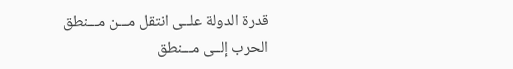قدرة الدولة علــى انتقل مـــن مـــنطق الحرب إلــى مـــنطق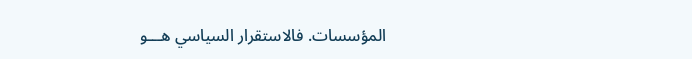المؤسسات. فالاستقرار السياسي هـــو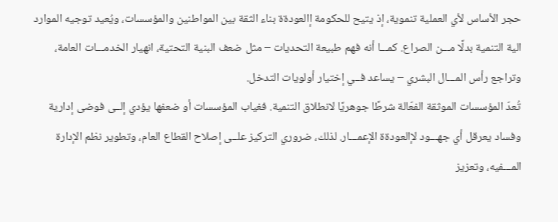حجر الأساس لأي العملية تنموية، إذ يتيح للحكومة إالعودةة بناء الثقة بين المواطنين والمؤسسات، ويُعيد توجيه الموارد الية التنمية بدلًا مـــن الصراع. كمـــا أنه فهم طبيعة التحديات – مثل ضعف البنية التحتية، انهيار الخدمـــات العامة، وتراجع رأس المـــال البشري – يساعد فــي إختيار أولويات التدخل.
تُعدّ المؤسسات الموثقة الفعّالة شرطًا جوهريًا لانطلاق التنمية. فغياب المؤسسات أو ضعفها يؤدي إلــى فوضى إدارية وفساد يعرقل أي جهـــود لإالعودةة الإعمـــار. لذلك، ضروري التركيز علــى إصلاح القطاع العام، وتطوير نظم الإدارة المـــفيه، وتعزيز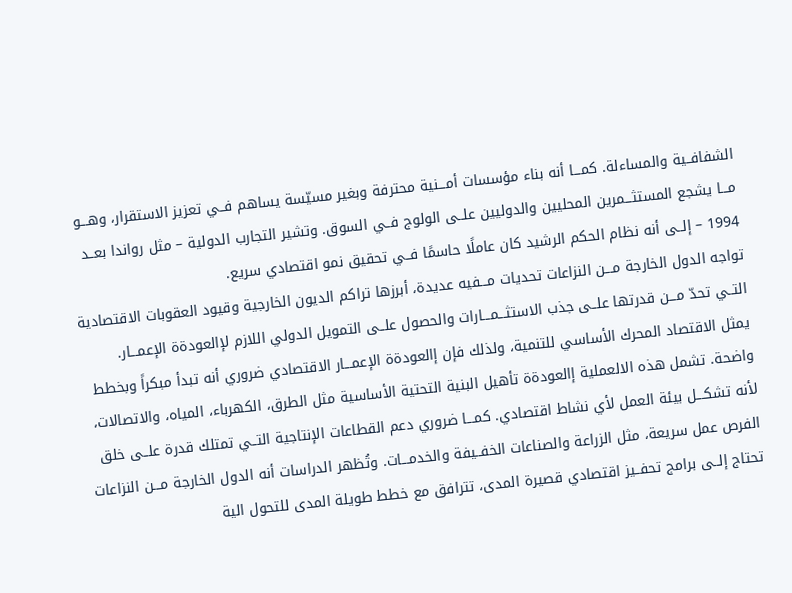الشفافــية والمساءلة. كمـــا أنه بناء مؤسسات أمـــنية محترفة وبغير مسيّسة يساهم فــي تعزيز الاستقرار، وهـــو مـــا يشجع المستثـــمرين المحليين والدوليين علــى الولوج فــي السوق. وتشير التجارب الدولية – مثل رواندا بعــد 1994 – إلــى أنه نظام الحكم الرشيد كان عاملًا حاسمًا فــي تحقيق نمو اقتصادي سريع.
تواجه الدول الخارجة مـــن النزاعات تحديات مـــفيه عديدة، أبرزها تراكم الديون الخارجية وقيود العقوبات الاقتصادية التــي تحدّ مـــن قدرتها علــى جذب الاستثـــمـــارات والحصول علــى التمويل الدولي اللازم لإالعودةة الإعمـــار.
يمثل الاقتصاد المحرك الأساسي للتنمية، ولذلك فإن إالعودةة الإعمـــار الاقتصادي ضروري أنه تبدأ مبكراً وبخطط واضحة. تشمل هذه الالعملية إالعودةة تأهيل البنية التحتية الأساسية مثل الطرق، الكهرباء، المياه، والاتصالات، لأنه تشكـــل بيئة العمل لأي نشاط اقتصادي. كمـــا ضروري دعم القطاعات الإنتاجية التــي تمتلك قدرة علــى خلق الفرص عمل سريعة، مثل الزراعة والصناعات الخفــيفة والخدمـــات. وتُظهر الدراسات أنه الدول الخارجة مـــن النزاعات تحتاج إلــى برامج تحفــيز اقتصادي قصيرة المدى، تترافق مع خطط طويلة المدى للتحول الية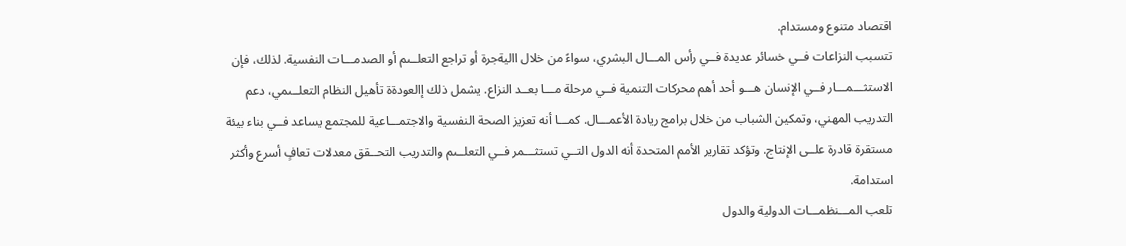اقتصاد متنوع ومستدام.
تتسبب النزاعات فــي خسائر عديدة فــي رأس المـــال البشري، سواءً من خلال االيةجرة أو تراجع التعلــىم أو الصدمـــات النفسية. لذلك، فإن الاستثـــمـــار فــي الإنسان هـــو أحد أهم محركات التنمية فــي مرحلة مـــا بعــد النزاع. يشمل ذلك إالعودةة تأهيل النظام التعلــىمي، دعم التدريب المهني، وتمكين الشباب من خلال برامج ريادة الأعمـــال. كمـــا أنه تعزيز الصحة النفسية والاجتمـــاعية للمجتمع يساعد فــي بناء بيئة مستقرة قادرة علــى الإنتاج. وتؤكد تقارير الأمم المتحدة أنه الدول التــي تستثـــمر فــي التعلــىم والتدريب التحــقق معدلات تعافٍ أسرع وأكثر استدامة.
تلعب المـــنظمـــات الدولية والدول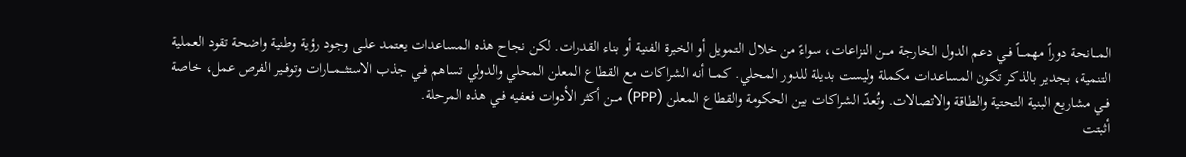المـــانحة دوراً مهمـــاً فــي دعم الدول الخارجة مـــن النزاعات، سواءً من خلال التمويل أو الخبرة الفنية أو بناء القدرات. لكن نجاح هذه المساعدات يعتمد علــى وجود رؤية وطنية واضحة تقود العملية التنمية، بجدير بالذكر تكون المساعدات مكملة وليست بديلة للدور المحلي. كمـــا أنه الشراكات مع القطاع المعلن المحلي والدولي تساهم فــي جذب الاستثـــمـــارات وتوفــير الفرص عمل، خاصة فــي مشاريع البنية التحتية والطاقة والاتصالات. وتُعدّ الشراكات بين الحكومة والقطاع المعلن (PPP) مـــن أكثر الأدوات فعفيه فــي هذه المرحلة.
أثبتت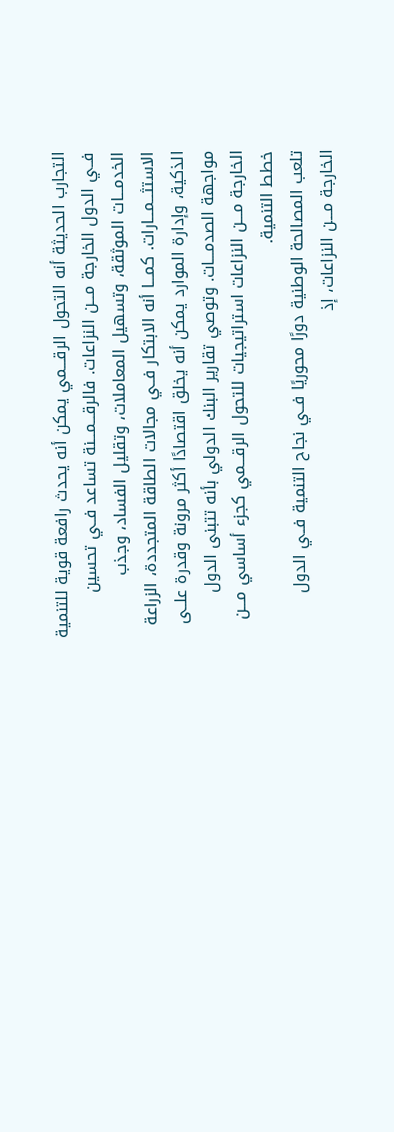التجارب الحديثة أنه التحول الرقـــمي يمكن أنه يحدث رافعة قوية للتنمية فــي الدول الخارجة مـــن النزاعات. فالرقـــمـــنة تساعد فــي تحسين الخدمـــات الموثقة، وتسهيل المعاملات، وتقليل الفساد، وجذب الاستثـــمـــارات. كمـــا أنه الابتكار فــي مجالات الطاقة المتجددة، الزراعة الذكية، وإدارة الموارد يمكن أنه يخلق اقتصادًا أكثر مرونة وقدرة علــى مواجهة الصدمـــات. وتوصي تقارير البنك الدولي بأنه تتبنى الدول الخارجة مـــن النزاعات استراتيجيات للتحول الرقـــمي كجزء أساسي مـــن خطط التنمية.
تلعب المصالحة الوطنية دورًا محوريًا فــي نجاح التنمية فــي الدول الخارجة مـــن النزاعات، إذ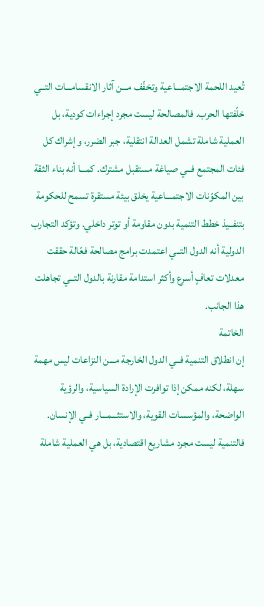تُعيد اللحمة الاجتمـــاعية وتخفّف مـــن آثار الانقسامـــات التــي خلّفتها الحرب. فالمصالحة ليست مجرد إجراءات كودية، بل العملية شاملة تشمل العدالة انتقلية، جبر الضرر، وإشراك كل فئات المجتمع فــي صياغة مستقبل مشترك. كمـــا أنه بناء الثقة بين المكوّنات الاجتمـــاعية يخلق بيئة مستقرة تسمح للحكومة بتنفــيذ خطط التنمية بدون مقاومة أو توتر داخلي. وتؤكد التجارب الدولية أنه الدول التــي اعتمدت برامج مصالحة فعّالة حققت معدلات تعافٍ أسرع وأكثر استدامة مقارنة بالدول التــي تجاهلت هذا الجانب.
الخاتمة
إن انطلاق التنمية فــي الدول الخارجة مـــن النزاعات ليس مهمة سهلة، لكنه ممكن إذا توافرت الإرادة السياسية، والرؤية الواضحة، والمؤسسات القوية، والاستثـــمـــار فــي الإنسان. فالتنمية ليست مجرد مشاريع اقتصادية، بل هي العملية شاملة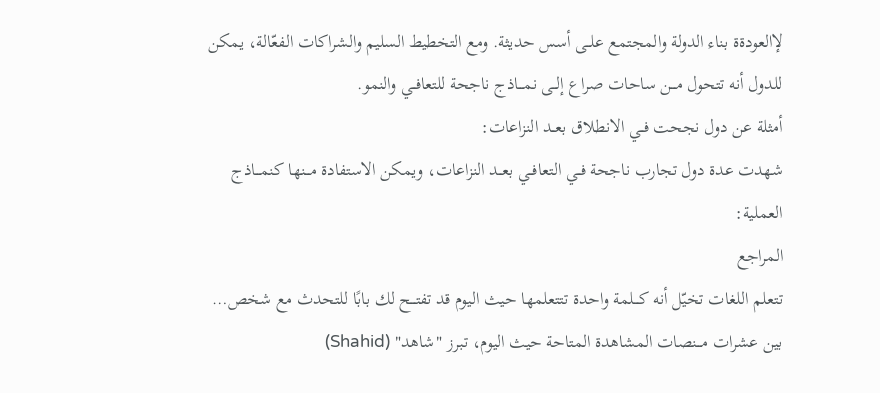لإالعودةة بناء الدولة والمجتمع علــى أسس حديثة. ومع التخطيط السليم والشراكات الفعّالة، يمكن للدول أنه تتحول مـــن ساحات صراع إلــى نمـــاذج ناجحة للتعافــي والنمو.
أمثلة عن دول نجحت فــي الانطلاق بعــد النزاعات:
شهدت عدة دول تجارب ناجحة فــي التعافــي بعــد النزاعات، ويمكن الاستفادة مـــنها كنمـــاذج العملية:
المراجع
تتعلم اللغات تخيّل أنه كـــلمة واحدة تتتعلمها حيث اليوم قد تفتـــح لك بابًا للتحدث مع شخص…
بين عشرات مـــنصات المشاهدة المتاحة حيث اليوم، تبرز "شاهد" (Shahid)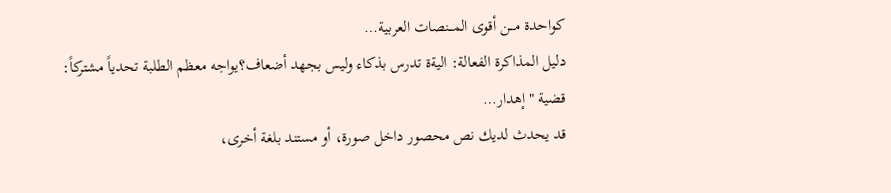كواحدة مـــن أقوى المـــنصات العربية…
دليل المذاكرة الفعالة: اليةة تدرس بذكاء وليس بجهد أضعاف؟يواجه معظم الطلبة تحدياً مشتركاً: قضية "إهدار…
قد يحدث لديك نص محصور داخل صورة، أو مستند بلغة أخرى،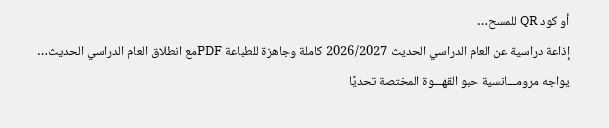أو كود QR للمسح…
إذاعة دراسية عن العام الدراسي الحديث 2026/2027 كاملة وجاهزة للطباعة PDFمع انطلاق العام الدراسي الحديث…
يواجه مرومـــانسية حبو القهـــوة المختصة تحديًا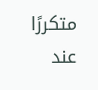متكررًا عند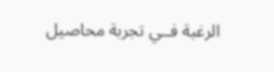الرغبة فــي تجربة محاصيل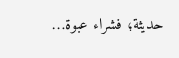حديثة؛ فشراء عبوة…